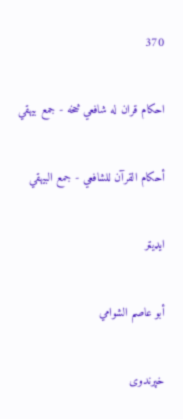370

احکام قران له شافعي څخه - جمع بيهقي

أحكام القرآن للشافعي - جمع البيهقي

ایډیټر

أبو عاصم الشوامي

خپرندوی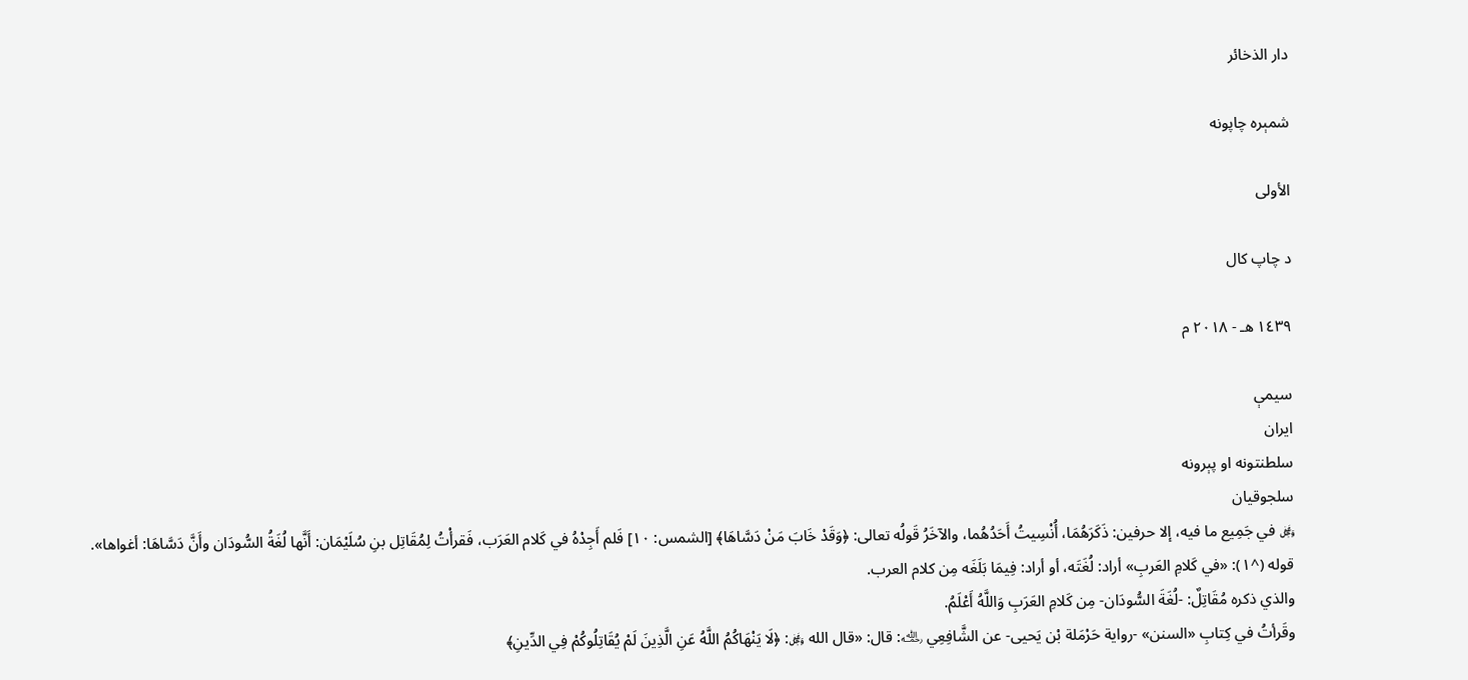دار الذخائر

شمېره چاپونه

الأولى

د چاپ کال

١٤٣٩ هـ - ٢٠١٨ م

سیمې
ایران
سلطنتونه او پېرونه
سلجوقيان
﷿ في جَمِيع ما فيه، إلا حرفين: ذَكَرَهُمَا، أُنْسِيتُ أَحَدُهُما، والآخَرُ قَولُه تعالى: ﴿وَقَدْ خَابَ مَنْ دَسَّاهَا﴾ [الشمس: ١٠] فَلم أَجِدْهُ في كَلام العَرَب، فَقرأْتُ لِمُقَاتِل بنِ سُلَيْمَان: أَنَّها لُغَةُ السُّودَان وأَنَّ دَسَّاهَا: أغواها».
قوله (^١): «في كَلامِ العَربِ» أراد: لُغَتَه، أو أراد: فِيمَا بَلَغَه مِن كلام العرب.
والذي ذكره مُقَاتِلٌ: -لُغَةَ السُّودَان- مِن كَلامِ العَرَبِ وَاللَّهُ أَعْلَمُ.
وقَرأتُ في كِتابِ «السنن» -رواية حَرْمَلة بْن يَحيى- عن الشَّافِعِي ﵀: قال: «قال الله ﷿: ﴿لَا يَنْهَاكُمُ اللَّهُ عَنِ الَّذِينَ لَمْ يُقَاتِلُوكُمْ فِي الدِّينِ﴾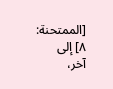[الممتحنة: ٨] إلى آخر،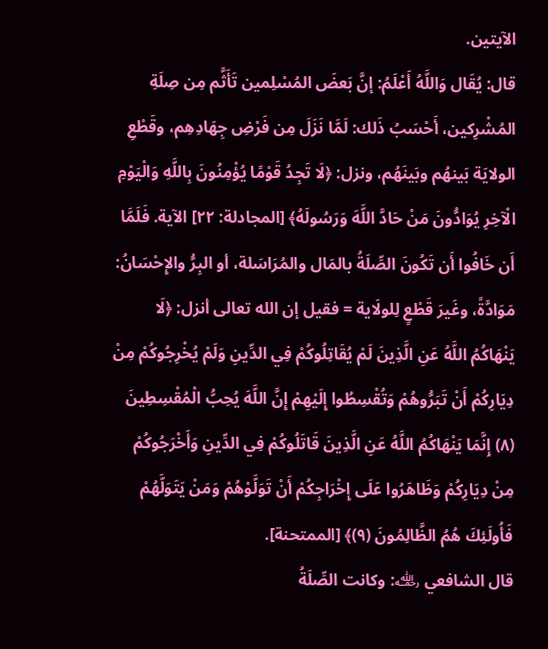الآيتين.
قال: يُقَال وَاللَّهُ أَعْلَمُ: إنَّ بَعضَ المُسْلِمين تَأَثَّم مِن صِلَةِ المُشْرِكين، أَحْسَبُ ذَلك: لَمَّا نَزَلَ مِن فَرْضِ جِهَادِهِم، وقَطْعِ الولايَة بَينهُم وبَينَهُم، ونزل: ﴿لَا تَجِدُ قَوْمًا يُؤْمِنُونَ بِاللَّهِ وَالْيَوْمِ الْآخِرِ يُوَادُّونَ مَنْ حَادَّ اللَّهَ وَرَسُولَهُ﴾ [المجادلة: ٢٢] الآية. فَلَمَّا أَن خَافُوا أَن تَكُونَ الصِّلَةُ بالمَال والمُرَاسَلة، أو البِرُّ والإِحْسَانُ: مَوَادَّةً، وغَيرَ قَطْعٍ لِلولَاية = فقيل إن الله تعالى أنزل: ﴿لَا يَنْهَاكُمُ اللَّهُ عَنِ الَّذِينَ لَمْ يُقَاتِلُوكُمْ فِي الدِّينِ وَلَمْ يُخْرِجُوكُمْ مِنْ دِيَارِكُمْ أَنْ تَبَرُّوهُمْ وَتُقْسِطُوا إِلَيْهِمْ إِنَّ اللَّهَ يُحِبُّ الْمُقْسِطِينَ (٨) إِنَّمَا يَنْهَاكُمُ اللَّهُ عَنِ الَّذِينَ قَاتَلُوكُمْ فِي الدِّينِ وَأَخْرَجُوكُمْ مِنْ دِيَارِكُمْ وَظَاهَرُوا عَلَى إِخْرَاجِكُمْ أَنْ تَوَلَّوْهُمْ وَمَنْ يَتَوَلَّهُمْ فَأُولَئِكَ هُمُ الظَّالِمُونَ (٩)﴾ [الممتحنة].
قال الشافعي ﵀: وكانت الصِّلَةُ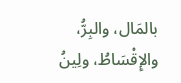بالمَال، والبِرُّ، والإِقْسَاطُ، ولِينُ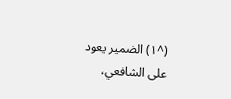(^١) الضمير يعود على الشافعي،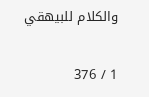والكلام للبيهقي

1 / 376